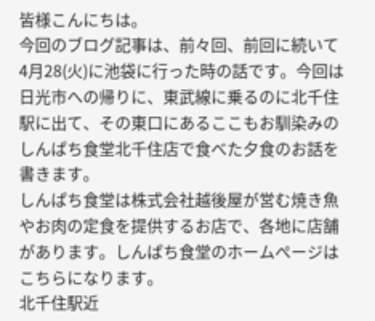皆様こんにちは。
今回のブログ記事は、前々回、前回に続いて4月28(火)に池袋に行った時の話です。今回は日光市への帰りに、東武線に乗るのに北千住駅に出て、その東口にあるここもお馴染みのしんぱち食堂北千住店で食べた夕食のお話を書きます。
しんぱち食堂は株式会社越後屋が営む焼き魚やお肉の定食を提供するお店で、各地に店舗があります。しんぱち食堂のホームぺージは
こちらになります。
北千住駅近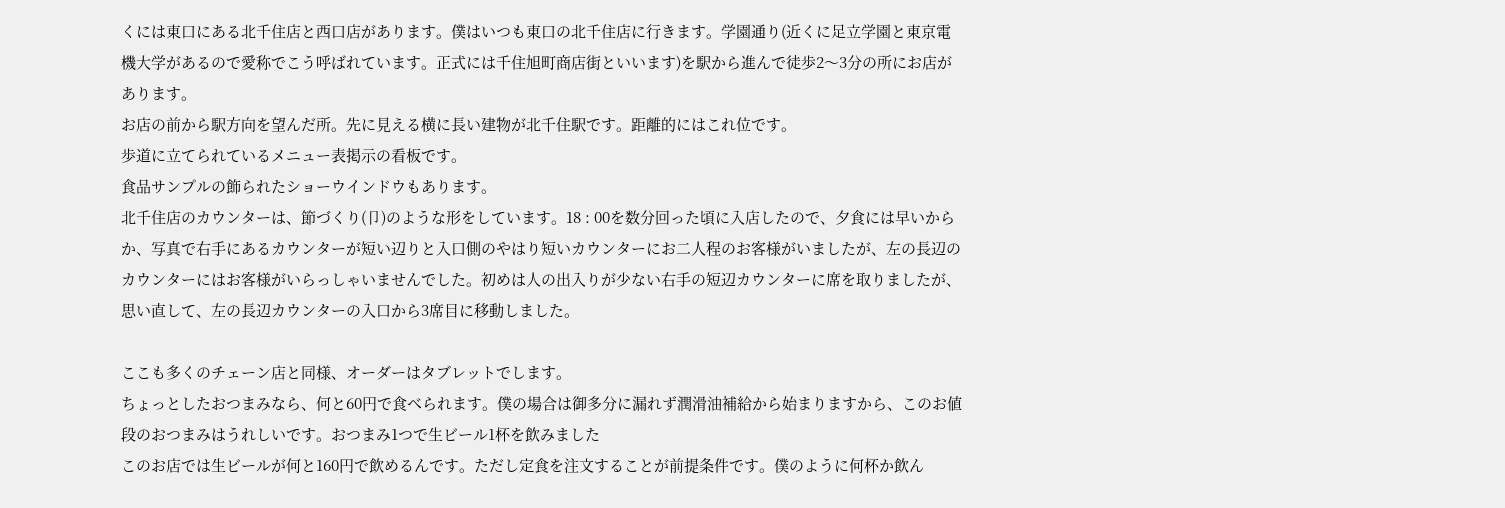くには東口にある北千住店と西口店があります。僕はいつも東口の北千住店に行きます。学園通り(近くに足立学園と東京電機大学があるので愛称でこう呼ばれています。正式には千住旭町商店街といいます)を駅から進んで徒歩2〜3分の所にお店があります。
お店の前から駅方向を望んだ所。先に見える横に長い建物が北千住駅です。距離的にはこれ位です。
歩道に立てられているメニュー表掲示の看板です。
食品サンプルの飾られたショーウインドウもあります。
北千住店のカウンターは、節づくり(卩)のような形をしています。18 : 00を数分回った頃に入店したので、夕食には早いからか、写真で右手にあるカウンターが短い辺りと入口側のやはり短いカウンターにお二人程のお客様がいましたが、左の長辺のカウンターにはお客様がいらっしゃいませんでした。初めは人の出入りが少ない右手の短辺カウンターに席を取りましたが、思い直して、左の長辺カウンターの入口から3席目に移動しました。

ここも多くのチェーン店と同様、オーダーはタブレットでします。
ちょっとしたおつまみなら、何と60円で食べられます。僕の場合は御多分に漏れず潤滑油補給から始まりますから、このお値段のおつまみはうれしいです。おつまみ1つで生ビール1杯を飲みました
このお店では生ビールが何と160円で飲めるんです。ただし定食を注文することが前提条件です。僕のように何杯か飲ん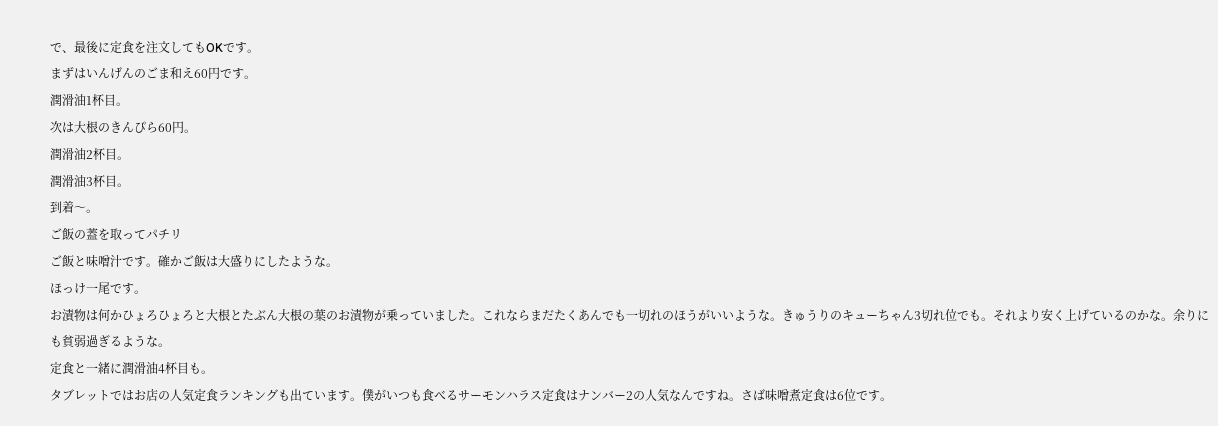で、最後に定食を注文してもOKです。
まずはいんげんのごま和え60円です。
潤滑油1杯目。
次は大根のきんぴら60円。
潤滑油2杯目。
潤滑油3杯目。
到着〜。
ご飯の蓋を取ってパチリ
ご飯と味噌汁です。確かご飯は大盛りにしたような。
ほっけ一尾です。
お漬物は何かひょろひょろと大根とたぶん大根の葉のお漬物が乗っていました。これならまだたくあんでも一切れのほうがいいような。きゅうりのキューちゃん3切れ位でも。それより安く上げているのかな。余りにも貧弱過ぎるような。
定食と一緒に潤滑油4杯目も。
タブレットではお店の人気定食ランキングも出ています。僕がいつも食べるサーモンハラス定食はナンバー2の人気なんですね。さば味噌煮定食は6位です。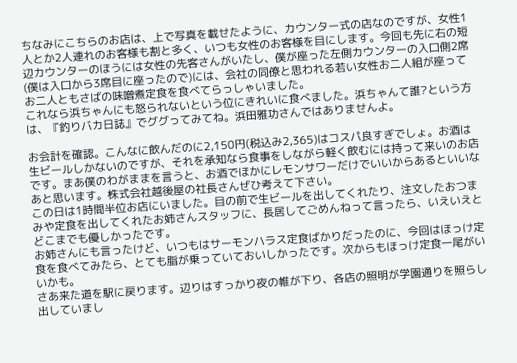ちなみにこちらのお店は、上で写真を載せたように、カウンター式の店なのですが、女性1人とか2人連れのお客様も割と多く、いつも女性のお客様を目にします。今回も先に右の短辺カウンターのほうには女性の先客さんがいたし、僕が座った左側カウンターの入口側2席(僕は入口から3席目に座ったので)には、会社の同僚と思われる若い女性お二人組が座ってお二人ともさばの味噌煮定食を食べてらっしゃいました。
これなら浜ちゃんにも怒られないという位にきれいに食べました。浜ちゃんて誰?という方は、『釣りバカ日誌』でググってみてね。浜田雅功さんではありませんよ。

お会計を確認。こんなに飲んだのに2,150円(税込み2,365)はコスパ良すぎでしょ。お酒は生ビールしかないのですが、それを承知なら食事をしながら軽く飲むには持って来いのお店です。まあ僕のわがままを言うと、お酒でほかにレモンサワーだけでいいからあるといいなあと思います。株式会社越後屋の社長さんぜひ考えて下さい。
この日は1時間半位お店にいました。目の前で生ビールを出してくれたり、注文したおつまみや定食を出してくれたお姉さんスタッフに、長居してごめんねって言ったら、いえいえとどこまでも優しかったです。
お姉さんにも言ったけど、いつもはサーモンハラス定食ばかりだったのに、今回はほっけ定食を食べてみたら、とても脂が乗っていておいしかったです。次からもほっけ定食一尾がいいかも。
さあ来た道を駅に戻ります。辺りはすっかり夜の帷が下り、各店の照明が学園通りを照らし出していまし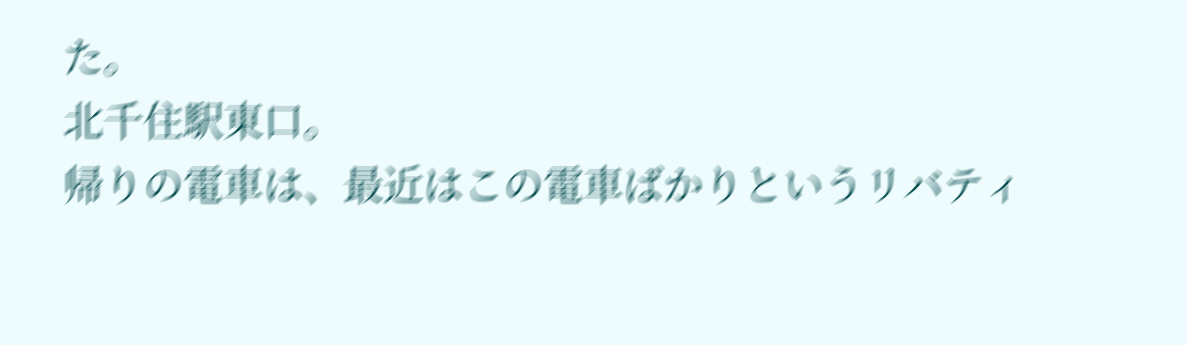た。
北千住駅東口。
帰りの電車は、最近はこの電車ばかりというリバティ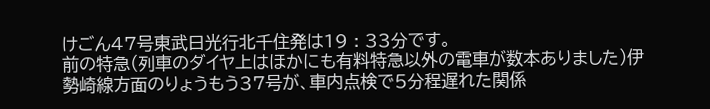けごん47号東武日光行北千住発は19 : 33分です。
前の特急(列車のダイヤ上はほかにも有料特急以外の電車が数本ありました)伊勢崎線方面のりょうもう37号が、車内点検で5分程遅れた関係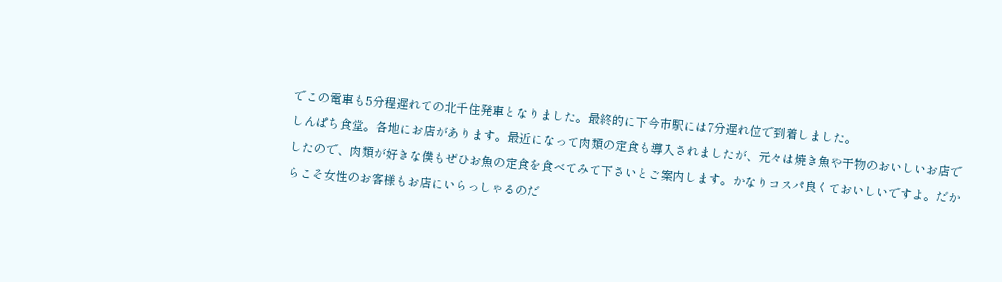でこの電車も5分程遅れての北千住発車となりました。最終的に下今市駅には7分遅れ位で到着しました。
しんぱち食堂。各地にお店があります。最近になって肉類の定食も導入されましたが、元々は焼き魚や干物のおいしいお店でしたので、肉類が好きな僕もぜひお魚の定食を食べてみて下さいとご案内します。かなりコスパ良くておいしいですよ。だからこそ女性のお客様もお店にいらっしゃるのだ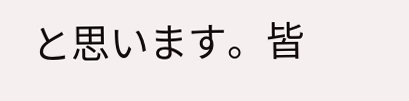と思います。皆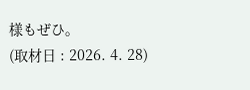様もぜひ。
(取材日 : 2026. 4. 28)